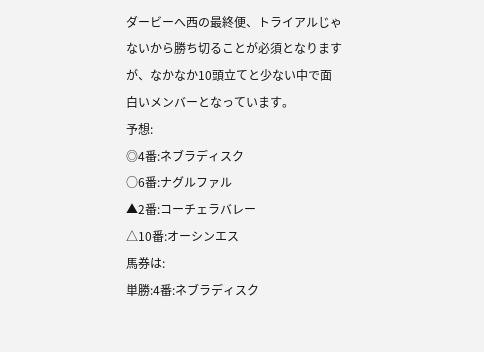ダービーへ西の最終便、トライアルじゃないから勝ち切ることが必須となりますが、なかなか10頭立てと少ない中で面白いメンバーとなっています。
予想:
◎4番:ネブラディスク
○6番:ナグルファル
▲2番:コーチェラバレー
△10番:オーシンエス
馬券は:
単勝:4番:ネブラディスク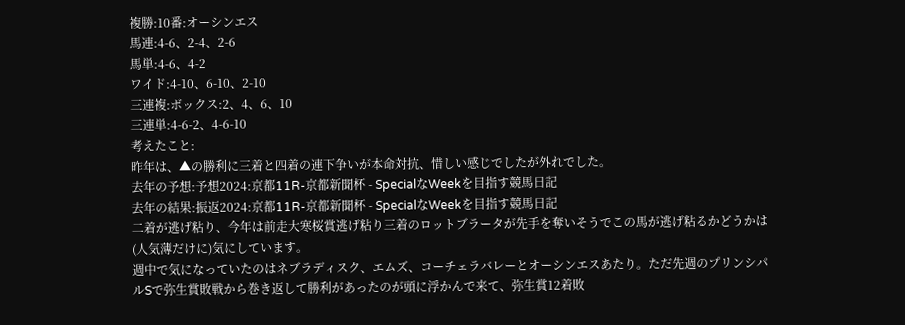複勝:10番:オーシンエス
馬連:4-6、2-4、2-6
馬単:4-6、4-2
ワイド:4-10、6-10、2-10
三連複:ボックス:2、4、6、10
三連単:4-6-2、4-6-10
考えたこと:
昨年は、▲の勝利に三着と四着の連下争いが本命対抗、惜しい感じでしたが外れでした。
去年の予想:予想2024:京都11R-京都新聞杯 - SpecialなWeekを目指す競馬日記
去年の結果:振返2024:京都11R-京都新聞杯 - SpecialなWeekを目指す競馬日記
二着が逃げ粘り、今年は前走大寒桜賞逃げ粘り三着のロットブラータが先手を奪いそうでこの馬が逃げ粘るかどうかは(人気薄だけに)気にしています。
週中で気になっていたのはネブラディスク、エムズ、コーチェラバレーとオーシンエスあたり。ただ先週のプリンシパルSで弥生賞敗戦から巻き返して勝利があったのが頭に浮かんで来て、弥生賞12着敗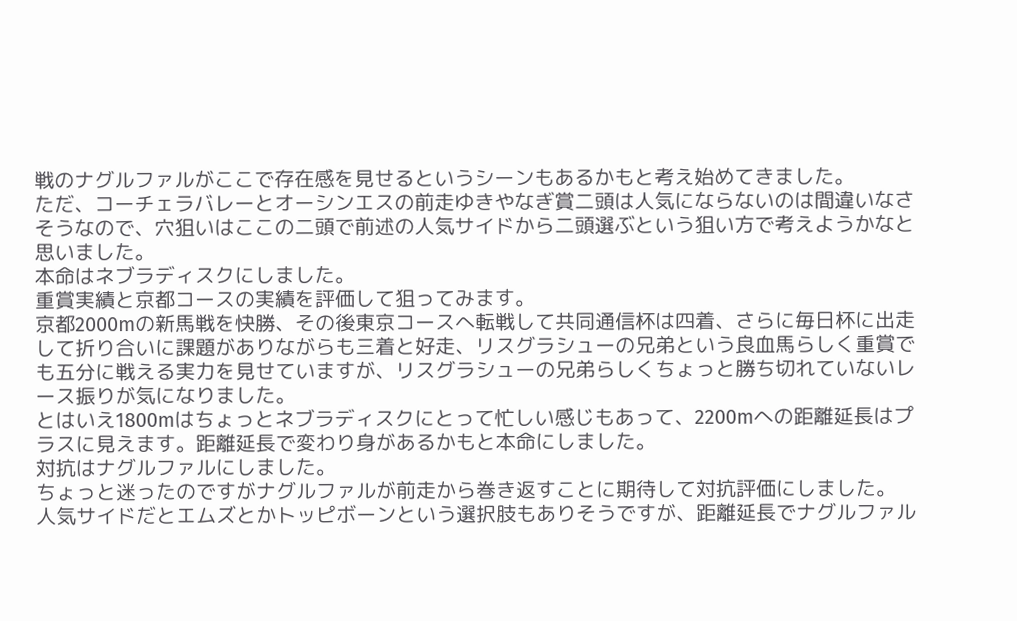戦のナグルファルがここで存在感を見せるというシーンもあるかもと考え始めてきました。
ただ、コーチェラバレーとオーシンエスの前走ゆきやなぎ賞二頭は人気にならないのは間違いなさそうなので、穴狙いはここの二頭で前述の人気サイドから二頭選ぶという狙い方で考えようかなと思いました。
本命はネブラディスクにしました。
重賞実績と京都コースの実績を評価して狙ってみます。
京都2000mの新馬戦を快勝、その後東京コースへ転戦して共同通信杯は四着、さらに毎日杯に出走して折り合いに課題がありながらも三着と好走、リスグラシューの兄弟という良血馬らしく重賞でも五分に戦える実力を見せていますが、リスグラシューの兄弟らしくちょっと勝ち切れていないレース振りが気になりました。
とはいえ1800mはちょっとネブラディスクにとって忙しい感じもあって、2200mへの距離延長はプラスに見えます。距離延長で変わり身があるかもと本命にしました。
対抗はナグルファルにしました。
ちょっと迷ったのですがナグルファルが前走から巻き返すことに期待して対抗評価にしました。
人気サイドだとエムズとかトッピボーンという選択肢もありそうですが、距離延長でナグルファル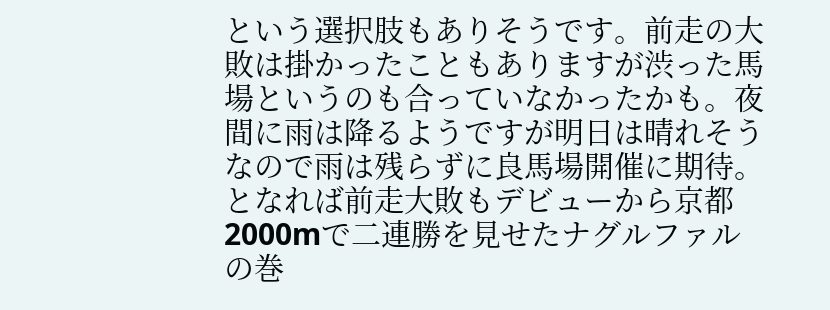という選択肢もありそうです。前走の大敗は掛かったこともありますが渋った馬場というのも合っていなかったかも。夜間に雨は降るようですが明日は晴れそうなので雨は残らずに良馬場開催に期待。となれば前走大敗もデビューから京都2000mで二連勝を見せたナグルファルの巻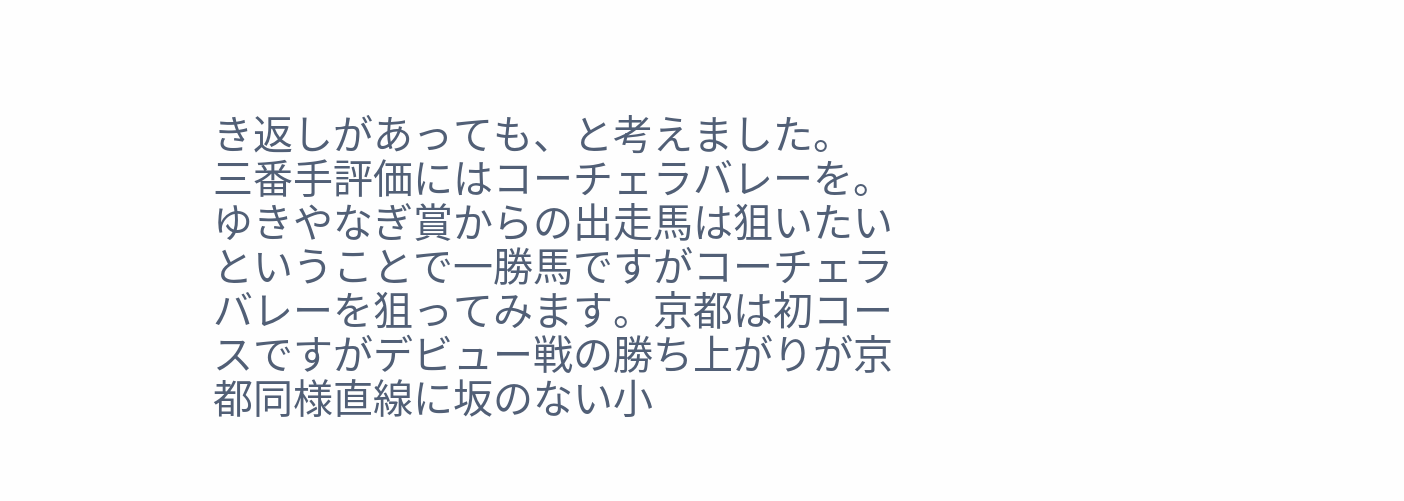き返しがあっても、と考えました。
三番手評価にはコーチェラバレーを。
ゆきやなぎ賞からの出走馬は狙いたいということで一勝馬ですがコーチェラバレーを狙ってみます。京都は初コースですがデビュー戦の勝ち上がりが京都同様直線に坂のない小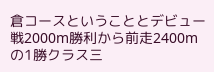倉コースということとデビュー戦2000m勝利から前走2400mの1勝クラス三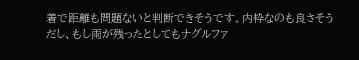着で距離も問題ないと判断できそうです。内枠なのも良さそうだし、もし雨が残ったとしてもナグルファ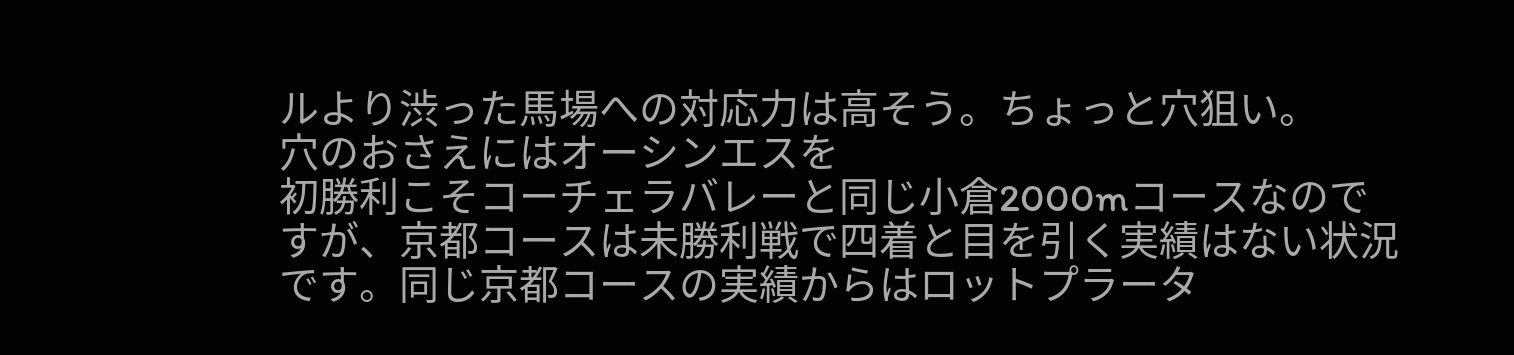ルより渋った馬場への対応力は高そう。ちょっと穴狙い。
穴のおさえにはオーシンエスを
初勝利こそコーチェラバレーと同じ小倉2000mコースなのですが、京都コースは未勝利戦で四着と目を引く実績はない状況です。同じ京都コースの実績からはロットプラータ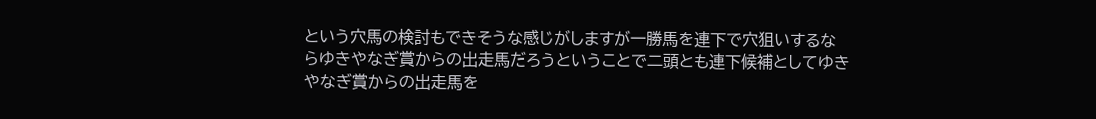という穴馬の検討もできそうな感じがしますが一勝馬を連下で穴狙いするならゆきやなぎ賞からの出走馬だろうということで二頭とも連下候補としてゆきやなぎ賞からの出走馬を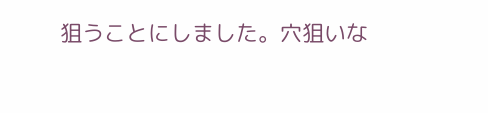狙うことにしました。穴狙いな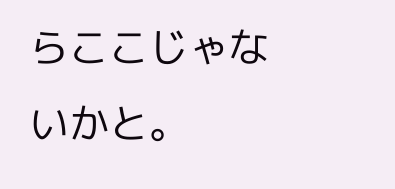らここじゃないかと。